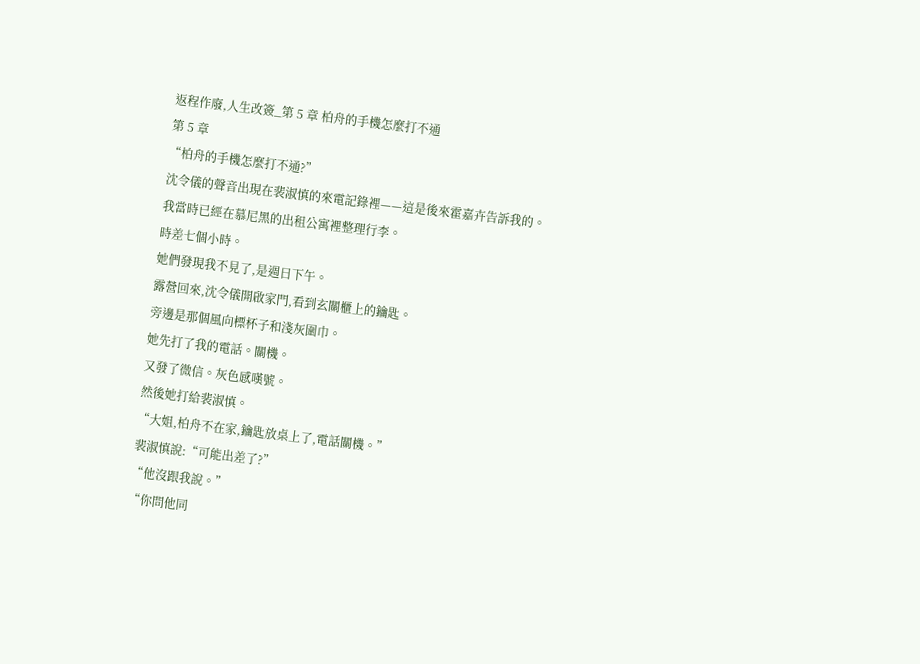返程作廢,人生改簽_第 5 章 柏舟的手機怎麼打不通
第 5 章
“柏舟的手機怎麼打不通?”
沈令儀的聲音出現在裴淑慎的來電記錄裡——這是後來霍嘉卉告訴我的。
我當時已經在慕尼黑的出租公寓裡整理行李。
時差七個小時。
她們發現我不見了,是週日下午。
露營回來,沈令儀開啟家門,看到玄關櫃上的鑰匙。
旁邊是那個風向標杯子和淺灰圍巾。
她先打了我的電話。關機。
又發了微信。灰色感嘆號。
然後她打給裴淑慎。
“大姐,柏舟不在家,鑰匙放桌上了,電話關機。”
裴淑慎說:“可能出差了?”
“他沒跟我說。”
“你問他同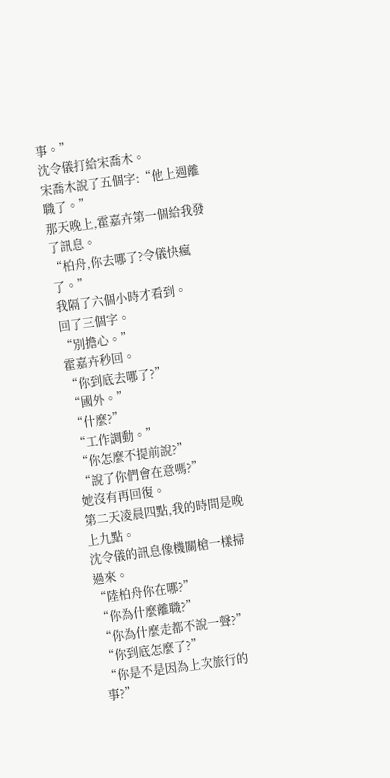事。”
沈令儀打給宋喬木。
宋喬木說了五個字:“他上週離職了。”
那天晚上,霍嘉卉第一個給我發了訊息。
“柏舟,你去哪了?令儀快瘋了。”
我隔了六個小時才看到。
回了三個字。
“別擔心。”
霍嘉卉秒回。
“你到底去哪了?”
“國外。”
“什麼?”
“工作調動。”
“你怎麼不提前說?”
“說了你們會在意嗎?”
她沒有再回復。
第二天凌晨四點,我的時間是晚上九點。
沈令儀的訊息像機關槍一樣掃過來。
“陸柏舟你在哪?”
“你為什麼離職?”
“你為什麼走都不說一聲?”
“你到底怎麼了?”
“你是不是因為上次旅行的事?”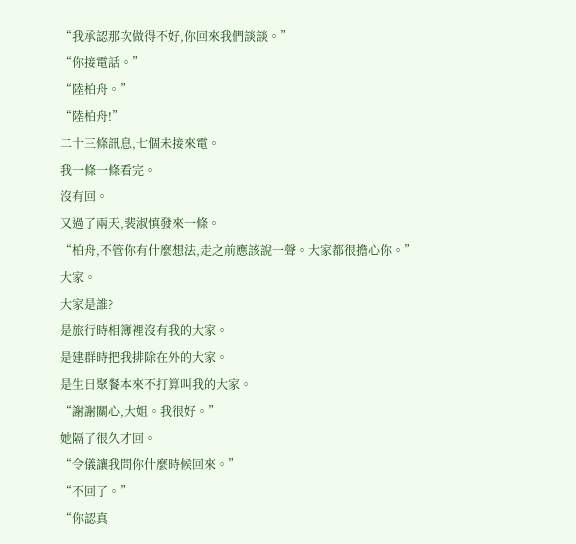“我承認那次做得不好,你回來我們談談。”
“你接電話。”
“陸柏舟。”
“陸柏舟!”
二十三條訊息,七個未接來電。
我一條一條看完。
沒有回。
又過了兩天,裴淑慎發來一條。
“柏舟,不管你有什麼想法,走之前應該說一聲。大家都很擔心你。”
大家。
大家是誰?
是旅行時相簿裡沒有我的大家。
是建群時把我排除在外的大家。
是生日聚餐本來不打算叫我的大家。
“謝謝關心,大姐。我很好。”
她隔了很久才回。
“令儀讓我問你什麼時候回來。”
“不回了。”
“你認真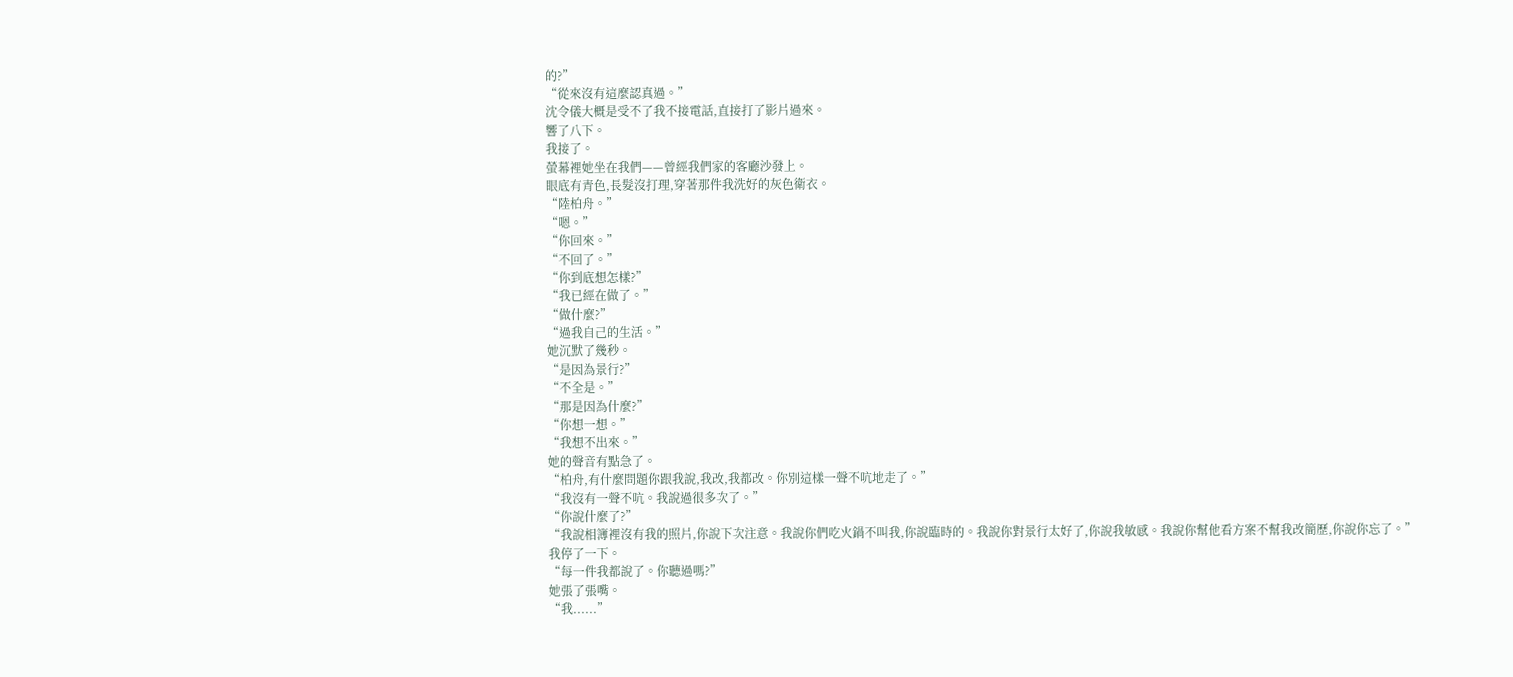的?”
“從來沒有這麼認真過。”
沈令儀大概是受不了我不接電話,直接打了影片過來。
響了八下。
我接了。
螢幕裡她坐在我們——曾經我們家的客廳沙發上。
眼底有青色,長髮沒打理,穿著那件我洗好的灰色衛衣。
“陸柏舟。”
“嗯。”
“你回來。”
“不回了。”
“你到底想怎樣?”
“我已經在做了。”
“做什麼?”
“過我自己的生活。”
她沉默了幾秒。
“是因為景行?”
“不全是。”
“那是因為什麼?”
“你想一想。”
“我想不出來。”
她的聲音有點急了。
“柏舟,有什麼問題你跟我說,我改,我都改。你別這樣一聲不吭地走了。”
“我沒有一聲不吭。我說過很多次了。”
“你說什麼了?”
“我說相簿裡沒有我的照片,你說下次注意。我說你們吃火鍋不叫我,你說臨時的。我說你對景行太好了,你說我敏感。我說你幫他看方案不幫我改簡歷,你說你忘了。”
我停了一下。
“每一件我都說了。你聽過嗎?”
她張了張嘴。
“我......”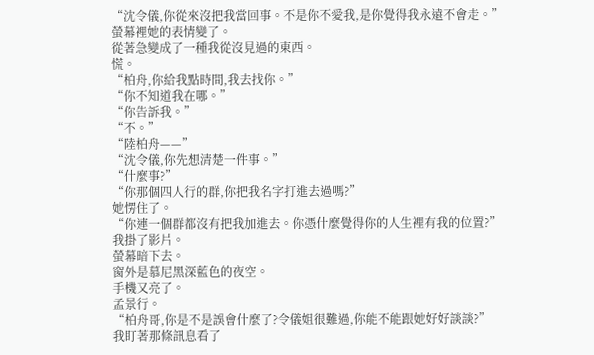“沈令儀,你從來沒把我當回事。不是你不愛我,是你覺得我永遠不會走。”
螢幕裡她的表情變了。
從著急變成了一種我從沒見過的東西。
慌。
“柏舟,你給我點時間,我去找你。”
“你不知道我在哪。”
“你告訴我。”
“不。”
“陸柏舟——”
“沈令儀,你先想清楚一件事。”
“什麼事?”
“你那個四人行的群,你把我名字打進去過嗎?”
她愣住了。
“你連一個群都沒有把我加進去。你憑什麼覺得你的人生裡有我的位置?”
我掛了影片。
螢幕暗下去。
窗外是慕尼黑深藍色的夜空。
手機又亮了。
孟景行。
“柏舟哥,你是不是誤會什麼了?令儀姐很難過,你能不能跟她好好談談?”
我盯著那條訊息看了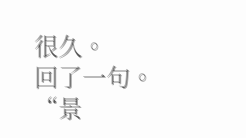很久。
回了一句。
“景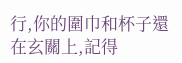行,你的圍巾和杯子還在玄關上,記得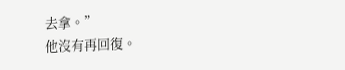去拿。”
他沒有再回復。